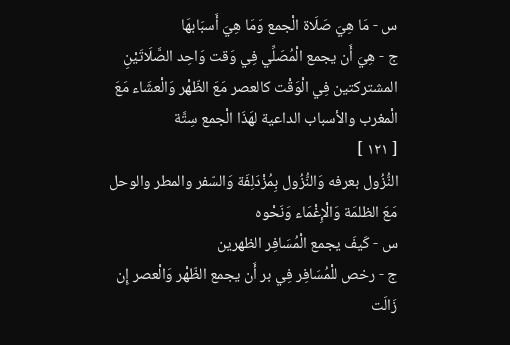س - مَا هِيَ صَلَاة الْجمع وَمَا هِيَ أَسبَابهَا
ج - هِيَ أَن يجمع الْمُصَلِّي فِي وَقت وَاحِد الصَّلَاتَيْنِ المشتركتين فِي الْوَقْت كالعصر مَعَ الظّهْر وَالْعشَاء مَعَ الْمغرب والأسباب الداعية لهَذَا الْجمع سِتَّة
[ ١٢١ ]
النُّزُول بعرفه وَالنُّزُول بِمُزْدَلِفَة وَالسّفر والمطر والوحل مَعَ الظلمَة وَالْإِغْمَاء وَنَحْوه
س - كَيفَ يجمع الْمُسَافِر الظهرين
ج - رخص للْمُسَافِر فِي بر أَن يجمع الظّهْر وَالْعصر إِن زَالَت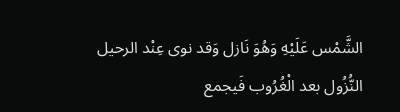الشَّمْس عَلَيْهِ وَهُوَ نَازل وَقد نوى عِنْد الرحيل النُّزُول بعد الْغُرُوب فَيجمع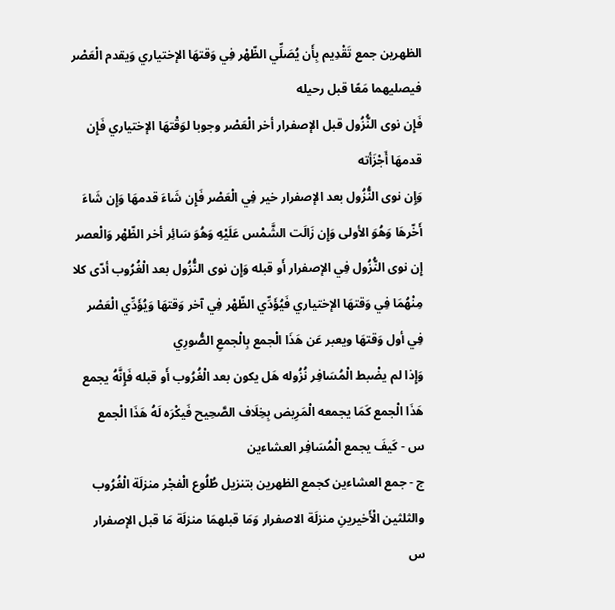الظهرين جمع تَقْدِيم بِأَن يُصَلِّي الظّهْر فِي وَقتهَا الإختياري وَيقدم الْعَصْر فيصليهما مَعًا قبل رحيله
فَإِن نوى النُّزُول قبل الإصفرار أخر الْعَصْر وجوبا لوَقْتهَا الإختياري فَإِن قدمهَا أَجْزَأته
وَإِن نوى النُّزُول بعد الإصفرار خير فِي الْعَصْر فَإِن شَاءَ قدمهَا وَإِن شَاءَ أَخّرهَا وَهُوَ الأولى وَإِن زَالَت الشَّمْس عَلَيْهِ وَهُوَ سَائِر أخر الظّهْر وَالْعصر إِن نوى النُّزُول فِي الإصفرار أَو قبله وَإِن نوى النُّزُول بعد الْغُرُوب أدّى كلا مِنْهُمَا فِي وَقتهَا الإختياري فَيُؤَدِّي الظّهْر فِي آخر وَقتهَا وَيُؤَدِّي الْعَصْر فِي أول وَقتهَا ويعبر عَن هَذَا الْجمع بِالْجمعِ الصُّورِي
وَإِذا لم يضْبط الْمُسَافِر نُزُوله هَل يكون بعد الْغُرُوب أَو قبله فَإِنَّهُ يجمع هَذَا الْجمع كَمَا يجمعه الْمَرِيض بِخِلَاف الصَّحِيح فَيكْرَه لَهُ هَذَا الْجمع
س - كَيفَ يجمع الْمُسَافِر العشاءين
ج - جمع العشاءين كجمع الظهرين بتنزيل طُلُوع الْفجْر منزلَة الْغُرُوب والثلثين الْأَخيرينِ منزلَة الاصفرار وَمَا قبلهمَا منزلَة مَا قبل الإصفرار
س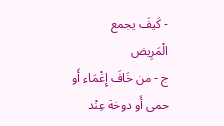- كَيفَ يجمع الْمَرِيض
ج - من خَافَ إِغْمَاء أَو حمى أَو دوخة عِنْد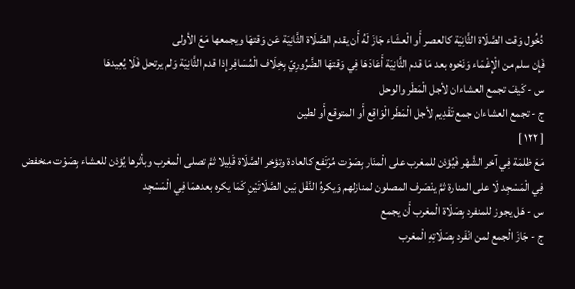دُخُول وَقت الصَّلَاة الثَّانِيَة كالعصر أَو الْعشَاء جَازَ لَهُ أَن يقدم الصَّلَاة الثَّانِيَة عَن وَقتهَا ويجمعها مَعَ الأولى
فَإِن سلم من الْإِغْمَاء وَنَحْوه بعد مَا قدم الثَّانِيَة أَعَادَهَا فِي وَقتهَا الضَّرُورِيّ بِخِلَاف الْمُسَافِر إِذا قدم الثَّانِيَة وَلم يرتحل فَلَا يُعِيدهَا
س - كَيفَ تجمع العشاءان لأجل الْمَطَر والوحل
ج - تجمع العشاءان جمع تَقْدِيم لأجل الْمَطَر الْوَاقِع أَو المتوقع أَو لطين
[ ١٢٢ ]
مَعَ ظلمَة فِي آخر الشَّهْر فَيُؤذن للمغرب على الْمنَار بِصَوْت مُرْتَفع كالعادة وتؤخر الصَّلَاة قَلِيلا ثمَّ تصلى الْمغرب وبأثرها يُؤذن للعشاء بِصَوْت منخفض فِي الْمَسْجِد لَا على المنارة ثمَّ ينْصَرف المصلون لمنازلهم وَيكرهُ النَّفْل بَين الصَّلَاتَيْنِ كَمَا يكره بعدهمَا فِي الْمَسْجِد
س - هَل يجوز للمنفرد بِصَلَاة الْمغرب أَن يجمع
ج - جَازَ الْجمع لمن انْفَرد بِصَلَاتِهِ الْمغرب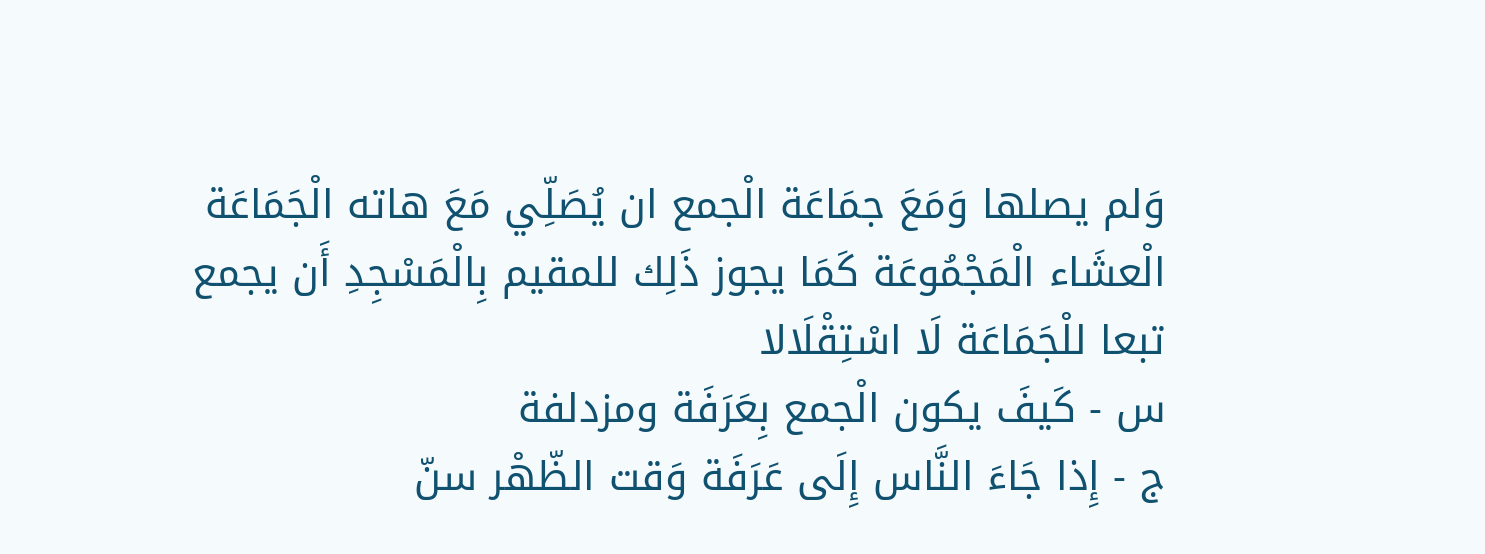وَلم يصلها وَمَعَ جمَاعَة الْجمع ان يُصَلِّي مَعَ هاته الْجَمَاعَة الْعشَاء الْمَجْمُوعَة كَمَا يجوز ذَلِك للمقيم بِالْمَسْجِدِ أَن يجمع تبعا للْجَمَاعَة لَا اسْتِقْلَالا
س - كَيفَ يكون الْجمع بِعَرَفَة ومزدلفة
ج - إِذا جَاءَ النَّاس إِلَى عَرَفَة وَقت الظّهْر سنّ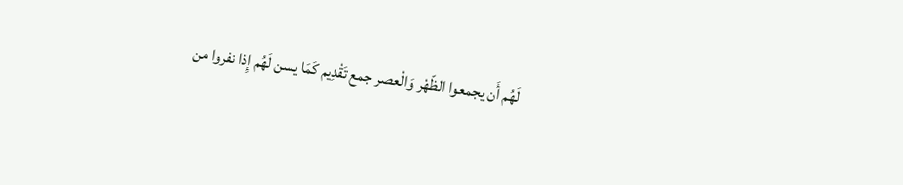لَهُم أَن يجمعوا الظّهْر وَالْعصر جمع تَقْدِيم كَمَا يسن لَهُم إِذا نفروا من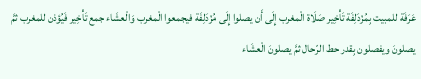عَرَفَة للمبيت بِمُزْدَلِفَة تَأْخِير صَلَاة الْمغرب إِلَى أَن يصلوا إِلَى مُزْدَلِفَة فيجمعوا الْمغرب وَالْعشَاء جمع تَأْخِير فَيُؤذن للمغرب ثمَّ يصلونَ ويفصلون بِقدر حط الرّحال ثمَّ يصلونَ الْعشَاء